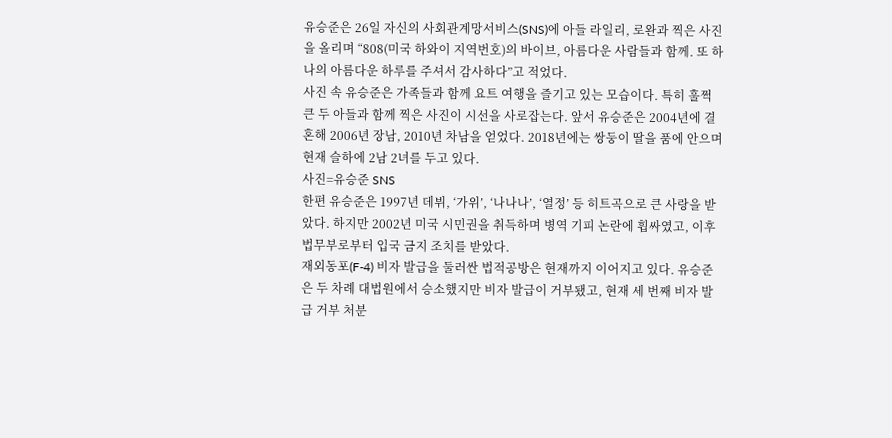유승준은 26일 자신의 사회관계망서비스(SNS)에 아들 라일리, 로완과 찍은 사진을 올리며 “808(미국 하와이 지역번호)의 바이브, 아름다운 사람들과 함께. 또 하나의 아름다운 하루를 주셔서 감사하다”고 적었다.
사진 속 유승준은 가족들과 함께 요트 여행을 즐기고 있는 모습이다. 특히 훌쩍 큰 두 아들과 함께 찍은 사진이 시선을 사로잡는다. 앞서 유승준은 2004년에 결혼해 2006년 장남, 2010년 차남을 얻었다. 2018년에는 쌍둥이 딸을 품에 안으며 현재 슬하에 2남 2녀를 두고 있다.
사진=유승준 SNS
한편 유승준은 1997년 데뷔, ‘가위’, ‘나나나’, ‘열정’ 등 히트곡으로 큰 사랑을 받았다. 하지만 2002년 미국 시민권을 취득하며 병역 기피 논란에 휩싸였고, 이후 법무부로부터 입국 금지 조치를 받았다.
재외동포(F-4) 비자 발급을 둘러싼 법적공방은 현재까지 이어지고 있다. 유승준은 두 차례 대법원에서 승소했지만 비자 발급이 거부됐고, 현재 세 번째 비자 발급 거부 처분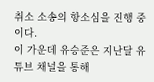취소 소송의 항소심을 진행 중이다.
이 가운데 유승준은 지난달 유튜브 채널을 통해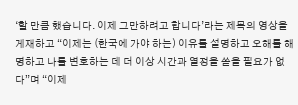‘할 만큼 했습니다. 이제 그만하려고 합니다’라는 제목의 영상을 게재하고 “이제는 (한국에 가야 하는) 이유를 설명하고 오해를 해명하고 나를 변호하는 데 더 이상 시간과 열정을 쏟을 필요가 없다”며 “이제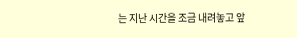는 지난 시간을 조금 내려놓고 앞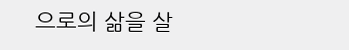으로의 삶을 살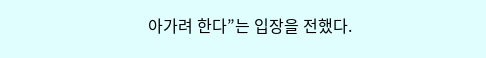아가려 한다”는 입장을 전했다.